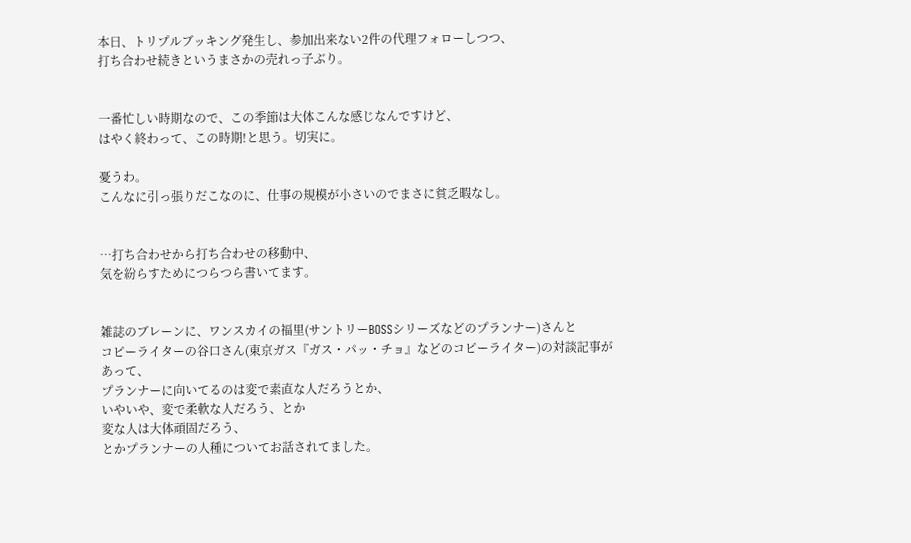本日、トリプルブッキング発生し、参加出来ない2件の代理フォローしつつ、
打ち合わせ続きというまさかの売れっ子ぶり。


一番忙しい時期なので、この季節は大体こんな感じなんですけど、
はやく終わって、この時期!と思う。切実に。

憂うわ。
こんなに引っ張りだこなのに、仕事の規模が小さいのでまさに貧乏暇なし。


…打ち合わせから打ち合わせの移動中、
気を紛らすためにつらつら書いてます。


雑誌のブレーンに、ワンスカイの福里(サントリーBOSSシリーズなどのプランナー)さんと
コピーライターの谷口さん(東京ガス『ガス・パッ・チョ』などのコピーライター)の対談記事があって、
プランナーに向いてるのは変で素直な人だろうとか、
いやいや、変で柔軟な人だろう、とか
変な人は大体頑固だろう、
とかプランナーの人種についてお話されてました。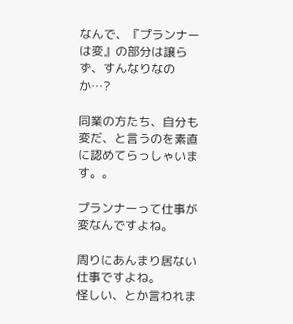なんで、『プランナーは変』の部分は譲らず、すんなりなのか…?

同業の方たち、自分も変だ、と言うのを素直に認めてらっしゃいます。。

プランナーって仕事が変なんですよね。

周りにあんまり居ない仕事ですよね。
怪しい、とか言われま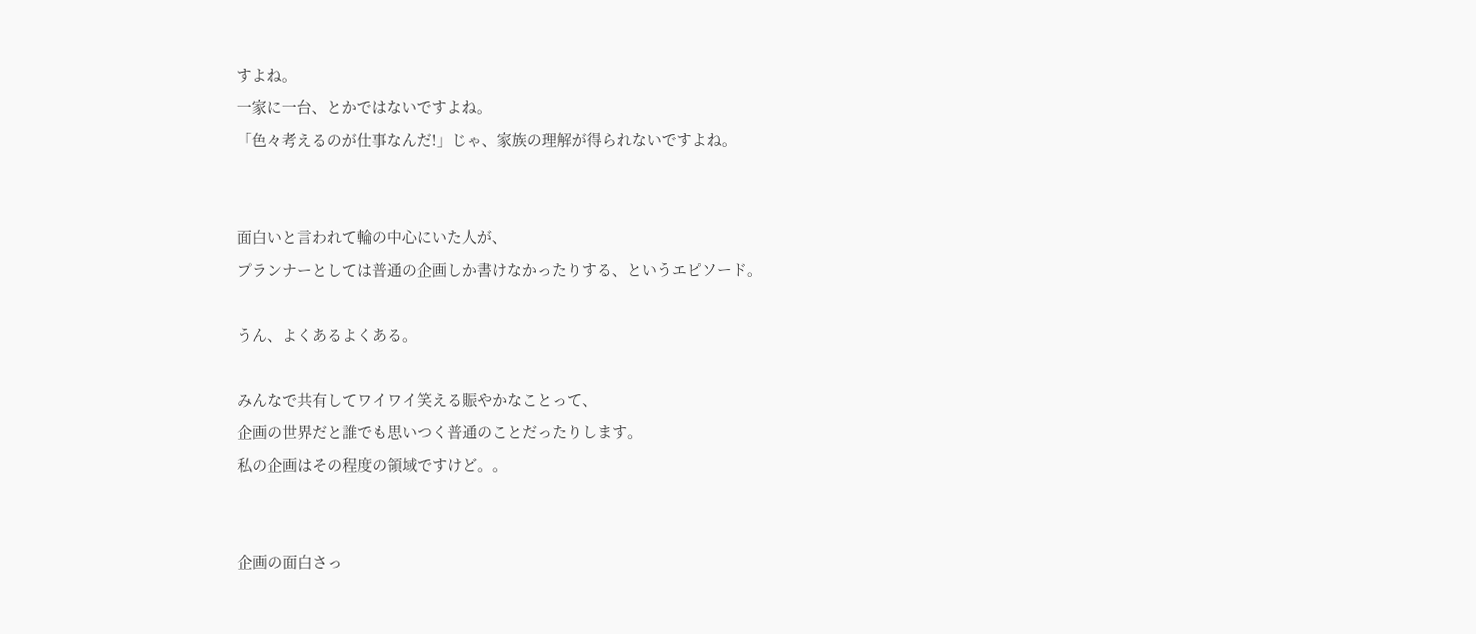すよね。
一家に一台、とかではないですよね。
「色々考えるのが仕事なんだ!」じゃ、家族の理解が得られないですよね。


面白いと言われて輪の中心にいた人が、
プランナーとしては普通の企画しか書けなかったりする、というエピソード。

うん、よくあるよくある。

みんなで共有してワイワイ笑える賑やかなことって、
企画の世界だと誰でも思いつく普通のことだったりします。
私の企画はその程度の領域ですけど。。


企画の面白さっ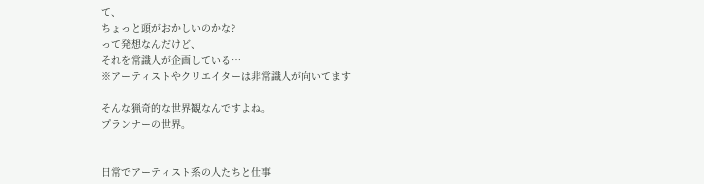て、
ちょっと頭がおかしいのかな?
って発想なんだけど、
それを常識人が企画している…
※アーティストやクリエイターは非常識人が向いてます

そんな猟奇的な世界観なんですよね。
プランナーの世界。


日常でアーティスト系の人たちと仕事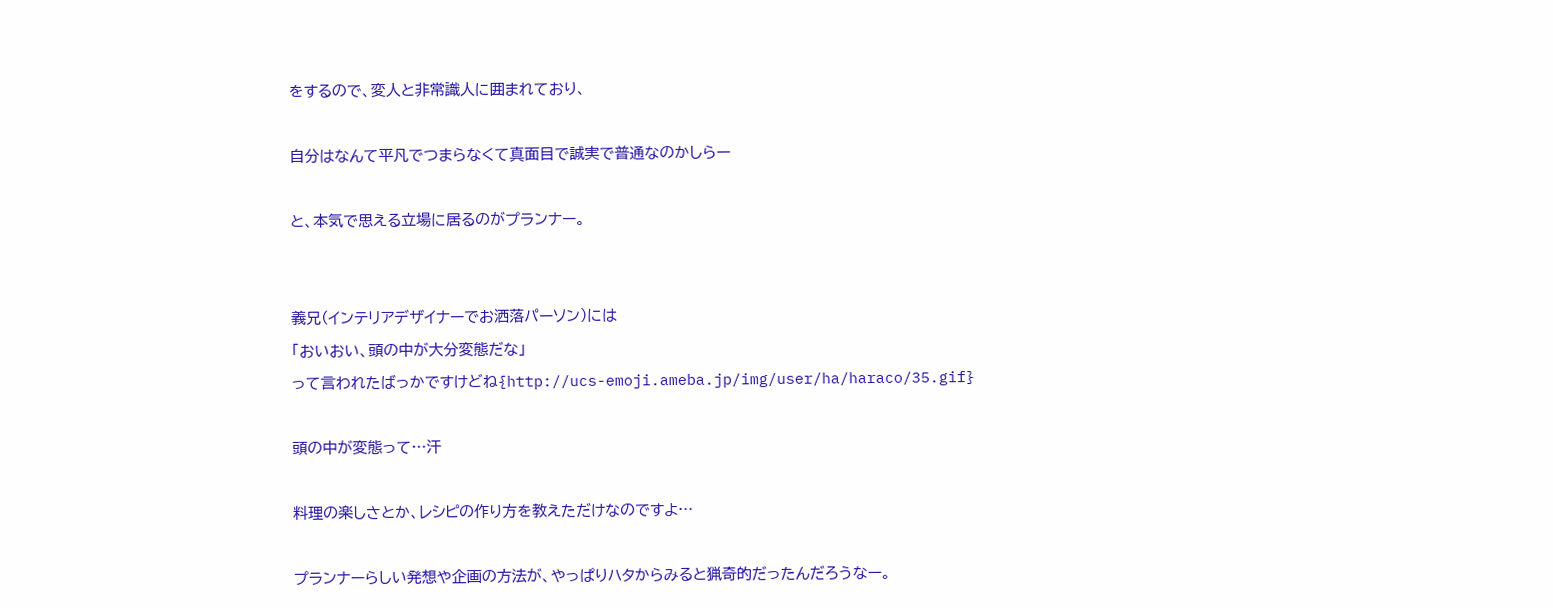をするので、変人と非常識人に囲まれており、

自分はなんて平凡でつまらなくて真面目で誠実で普通なのかしらー

と、本気で思える立場に居るのがプランナー。


義兄(インテリアデザイナーでお洒落パーソン)には
「おいおい、頭の中が大分変態だな」
って言われたばっかですけどね{http://ucs-emoji.ameba.jp/img/user/ha/haraco/35.gif}

頭の中が変態って…汗

料理の楽しさとか、レシピの作り方を教えただけなのですよ…

プランナーらしい発想や企画の方法が、やっぱりハタからみると猟奇的だったんだろうなー。